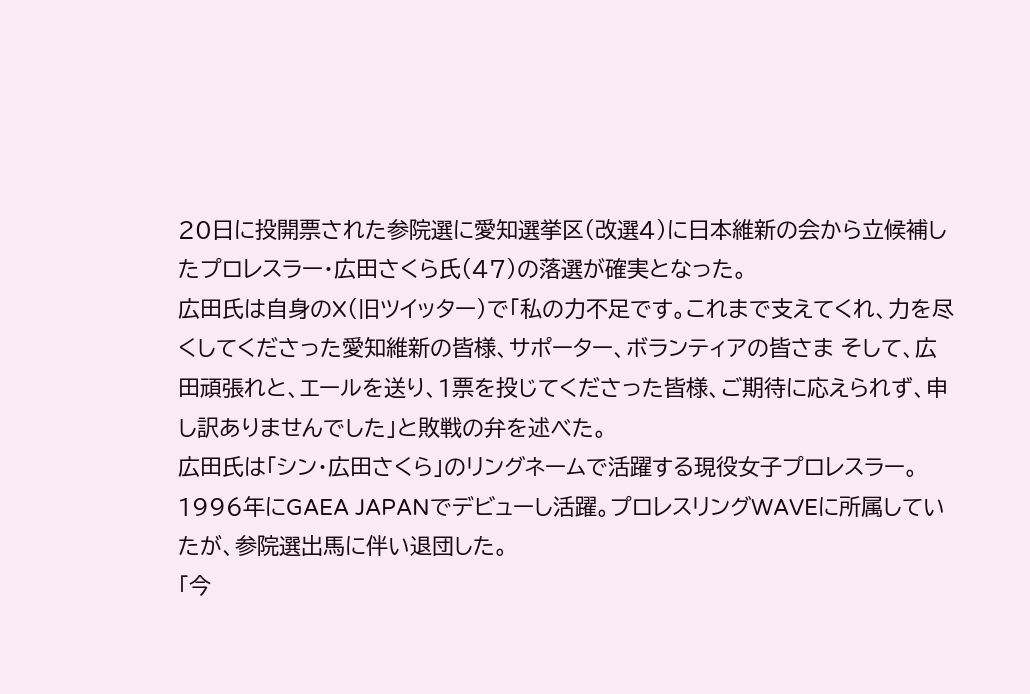20日に投開票された参院選に愛知選挙区(改選4)に日本維新の会から立候補したプロレスラー・広田さくら氏(47)の落選が確実となった。
広田氏は自身のX(旧ツイッター)で「私の力不足です。これまで支えてくれ、力を尽くしてくださった愛知維新の皆様、サポーター、ボランティアの皆さま そして、広田頑張れと、エールを送り、1票を投じてくださった皆様、ご期待に応えられず、申し訳ありませんでした」と敗戦の弁を述べた。
広田氏は「シン・広田さくら」のリングネームで活躍する現役女子プロレスラー。1996年にGAEA JAPANでデビューし活躍。プロレスリングWAVEに所属していたが、参院選出馬に伴い退団した。
「今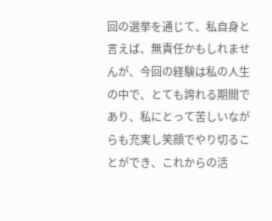回の選挙を通じて、私自身と言えば、無責任かもしれませんが、今回の経験は私の人生の中で、とても誇れる期間であり、私にとって苦しいながらも充実し笑顔でやり切ることができ、これからの活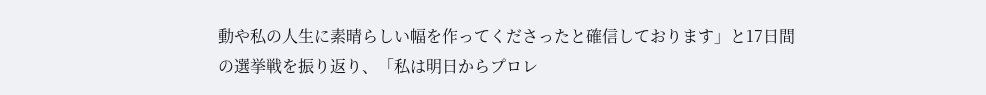動や私の人生に素晴らしい幅を作ってくださったと確信しております」と17日間の選挙戦を振り返り、「私は明日からプロレ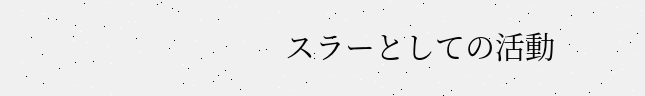スラーとしての活動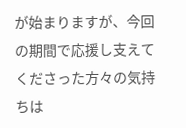が始まりますが、今回の期間で応援し支えてくださった方々の気持ちは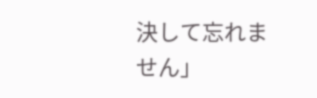決して忘れません」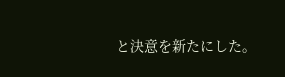と決意を新たにした。